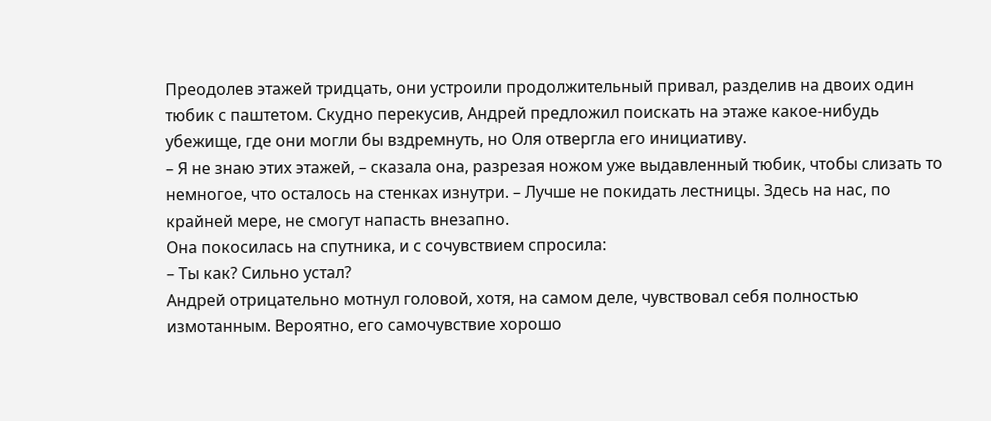Преодолев этажей тридцать, они устроили продолжительный привал, разделив на двоих один тюбик с паштетом. Скудно перекусив, Андрей предложил поискать на этаже какое-нибудь убежище, где они могли бы вздремнуть, но Оля отвергла его инициативу.
– Я не знаю этих этажей, – сказала она, разрезая ножом уже выдавленный тюбик, чтобы слизать то немногое, что осталось на стенках изнутри. – Лучше не покидать лестницы. Здесь на нас, по крайней мере, не смогут напасть внезапно.
Она покосилась на спутника, и с сочувствием спросила:
– Ты как? Сильно устал?
Андрей отрицательно мотнул головой, хотя, на самом деле, чувствовал себя полностью измотанным. Вероятно, его самочувствие хорошо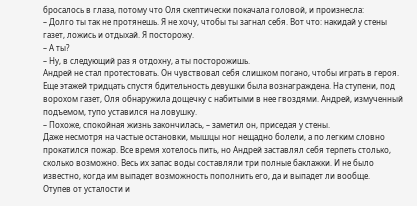бросалось в глаза, потому что Оля скептически покачала головой, и произнесла:
– Долго ты так не протянешь. Я не хочу, чтобы ты загнал себя. Вот что: накидай у стены газет, ложись и отдыхай. Я посторожу.
– А ты?
– Ну, в следующий раз я отдохну, а ты посторожишь.
Андрей не стал протестовать. Он чувствовал себя слишком погано, чтобы играть в героя.
Еще этажей тридцать спустя бдительность девушки была вознаграждена. На ступени, под ворохом газет, Оля обнаружила дощечку с набитыми в нее гвоздями. Андрей, измученный подъемом, тупо уставился на ловушку.
– Похоже, спокойная жизнь закончилась, – заметил он, приседая у стены.
Даже несмотря на частые остановки, мышцы ног нещадно болели, а по легким словно прокатился пожар. Все время хотелось пить, но Андрей заставлял себя терпеть столько, сколько возможно. Весь их запас воды составляли три полные баклажки. И не было известно, когда им выпадет возможность пополнить его, да и выпадет ли вообще.
Отупев от усталости и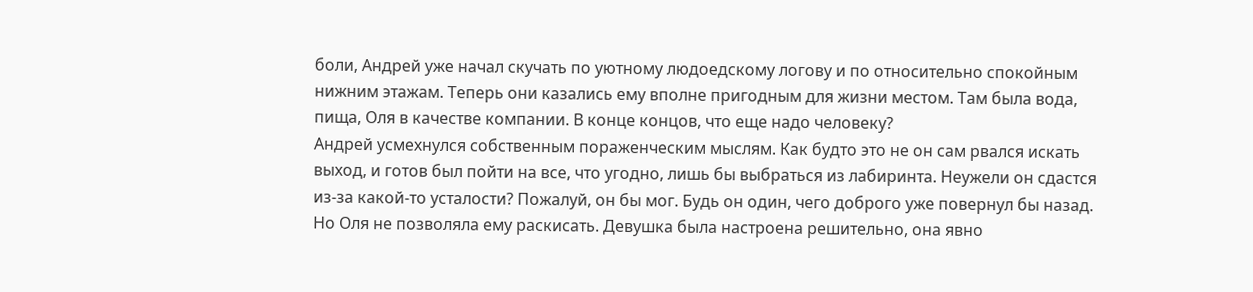боли, Андрей уже начал скучать по уютному людоедскому логову и по относительно спокойным нижним этажам. Теперь они казались ему вполне пригодным для жизни местом. Там была вода, пища, Оля в качестве компании. В конце концов, что еще надо человеку?
Андрей усмехнулся собственным пораженческим мыслям. Как будто это не он сам рвался искать выход, и готов был пойти на все, что угодно, лишь бы выбраться из лабиринта. Неужели он сдастся из-за какой-то усталости? Пожалуй, он бы мог. Будь он один, чего доброго уже повернул бы назад. Но Оля не позволяла ему раскисать. Девушка была настроена решительно, она явно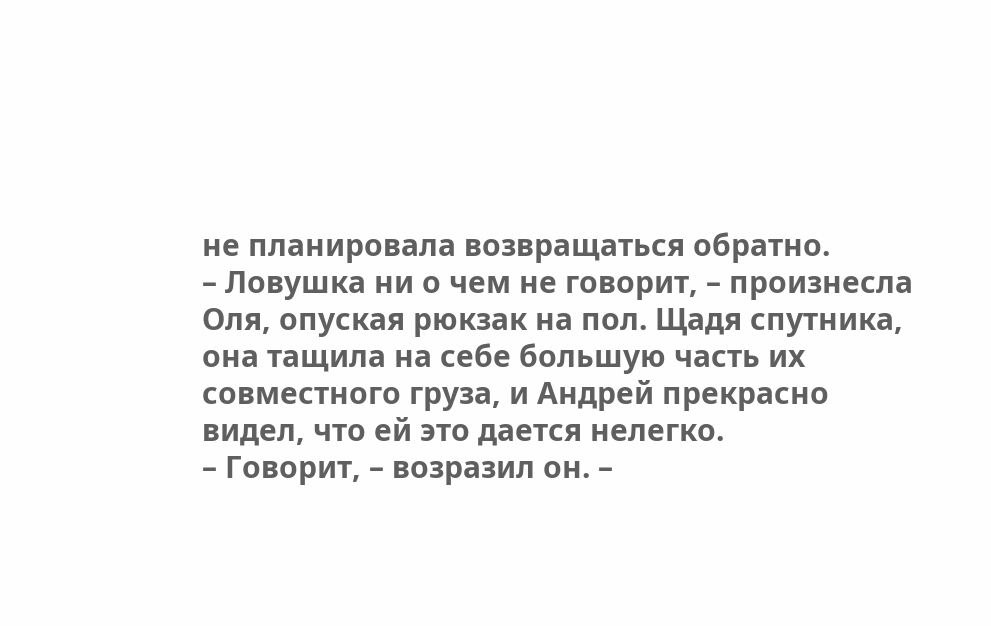не планировала возвращаться обратно.
– Ловушка ни о чем не говорит, – произнесла Оля, опуская рюкзак на пол. Щадя спутника, она тащила на себе большую часть их совместного груза, и Андрей прекрасно видел, что ей это дается нелегко.
– Говорит, – возразил он. –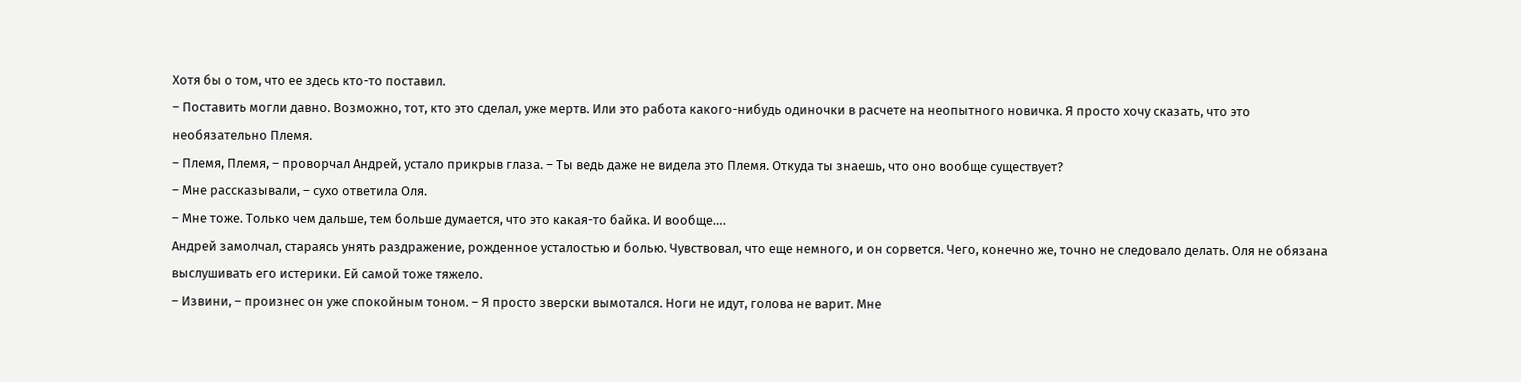Хотя бы о том, что ее здесь кто-то поставил.
– Поставить могли давно. Возможно, тот, кто это сделал, уже мертв. Или это работа какого-нибудь одиночки в расчете на неопытного новичка. Я просто хочу сказать, что это необязательно Племя.
– Племя, Племя, – проворчал Андрей, устало прикрыв глаза. – Ты ведь даже не видела это Племя. Откуда ты знаешь, что оно вообще существует?
– Мне рассказывали, – сухо ответила Оля.
– Мне тоже. Только чем дальше, тем больше думается, что это какая-то байка. И вообще….
Андрей замолчал, стараясь унять раздражение, рожденное усталостью и болью. Чувствовал, что еще немного, и он сорвется. Чего, конечно же, точно не следовало делать. Оля не обязана выслушивать его истерики. Ей самой тоже тяжело.
– Извини, – произнес он уже спокойным тоном. – Я просто зверски вымотался. Ноги не идут, голова не варит. Мне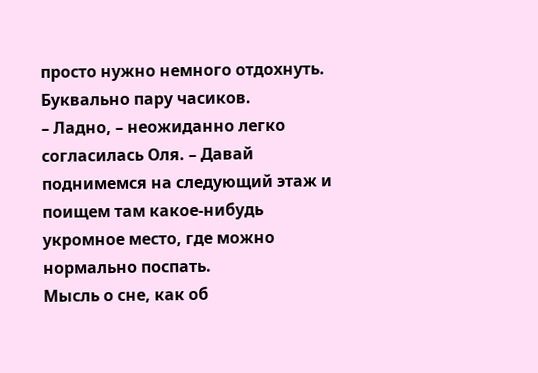просто нужно немного отдохнуть. Буквально пару часиков.
– Ладно, – неожиданно легко согласилась Оля. – Давай поднимемся на следующий этаж и поищем там какое-нибудь укромное место, где можно нормально поспать.
Мысль о сне, как об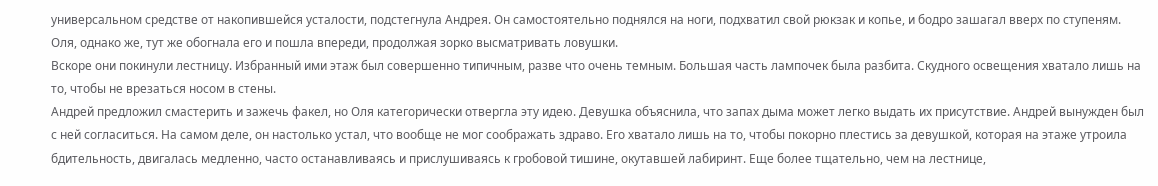универсальном средстве от накопившейся усталости, подстегнула Андрея. Он самостоятельно поднялся на ноги, подхватил свой рюкзак и копье, и бодро зашагал вверх по ступеням. Оля, однако же, тут же обогнала его и пошла впереди, продолжая зорко высматривать ловушки.
Вскоре они покинули лестницу. Избранный ими этаж был совершенно типичным, разве что очень темным. Большая часть лампочек была разбита. Скудного освещения хватало лишь на то, чтобы не врезаться носом в стены.
Андрей предложил смастерить и зажечь факел, но Оля категорически отвергла эту идею. Девушка объяснила, что запах дыма может легко выдать их присутствие. Андрей вынужден был с ней согласиться. На самом деле, он настолько устал, что вообще не мог соображать здраво. Его хватало лишь на то, чтобы покорно плестись за девушкой, которая на этаже утроила бдительность, двигалась медленно, часто останавливаясь и прислушиваясь к гробовой тишине, окутавшей лабиринт. Еще более тщательно, чем на лестнице,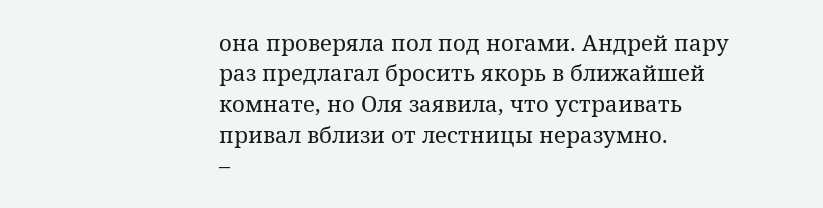она проверяла пол под ногами. Андрей пару раз предлагал бросить якорь в ближайшей комнате, но Оля заявила, что устраивать привал вблизи от лестницы неразумно.
–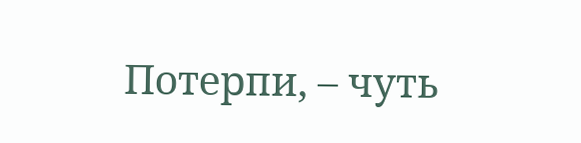Потерпи, – чуть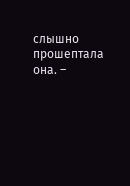слышно прошептала она. –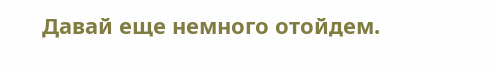Давай еще немного отойдем.